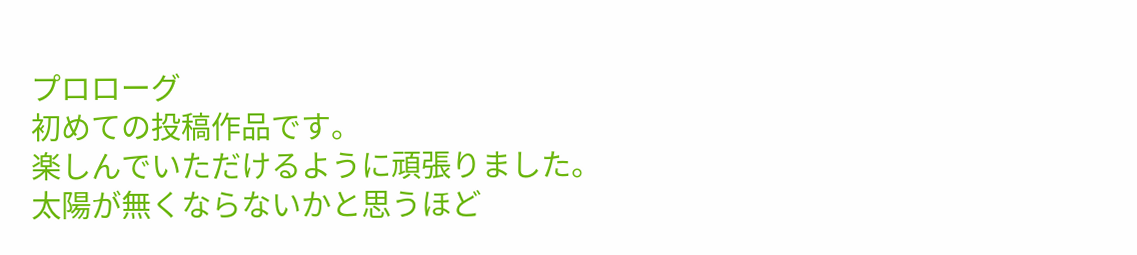プロローグ
初めての投稿作品です。
楽しんでいただけるように頑張りました。
太陽が無くならないかと思うほど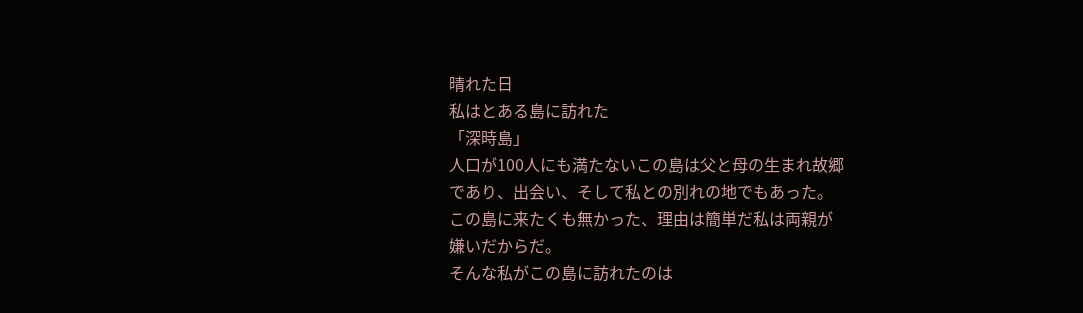晴れた日
私はとある島に訪れた
「深時島」
人口が100人にも満たないこの島は父と母の生まれ故郷
であり、出会い、そして私との別れの地でもあった。
この島に来たくも無かった、理由は簡単だ私は両親が
嫌いだからだ。
そんな私がこの島に訪れたのは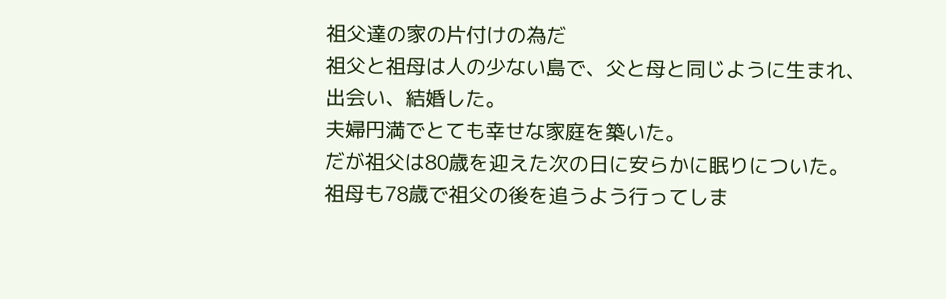祖父達の家の片付けの為だ
祖父と祖母は人の少ない島で、父と母と同じように生まれ、
出会い、結婚した。
夫婦円満でとても幸せな家庭を築いた。
だが祖父は80歳を迎えた次の日に安らかに眠りについた。
祖母も78歳で祖父の後を追うよう行ってしま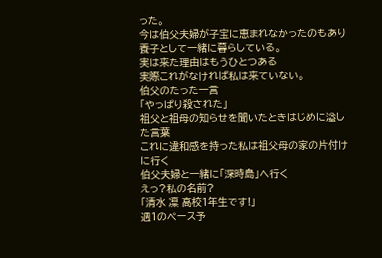った。
今は伯父夫婦が子宝に恵まれなかったのもあり
養子として一緒に暮らしている。
実は来た理由はもうひとつある
実際これがなければ私は来ていない。
伯父のたった一言
「やっぱり殺された」
祖父と祖母の知らせを聞いたときはじめに溢した言葉
これに違和感を持った私は祖父母の家の片付けに行く
伯父夫婦と一緒に「深時島」へ行く
えっ?私の名前?
「清水 凜 高校1年生です!」
週1のペース予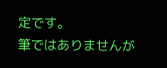定です。
筆ではありませんが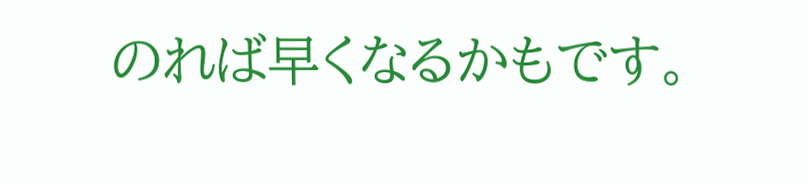のれば早くなるかもです。